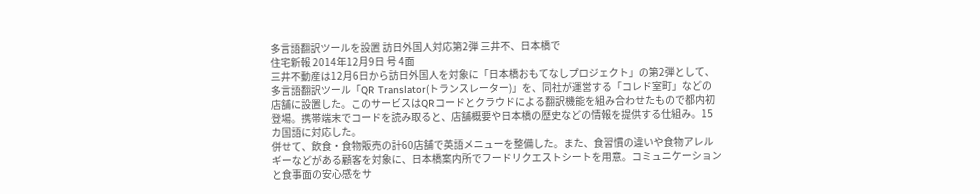多言語翻訳ツールを設置 訪日外国人対応第2弾 三井不、日本橋で
住宅新報 2014年12月9日 号 4面
三井不動産は12月6日から訪日外国人を対象に「日本橋おもてなしプロジェクト」の第2弾として、多言語翻訳ツール「QR Translator(トランスレーター)」を、同社が運営する「コレド室町」などの店舗に設置した。このサービスはQRコードとクラウドによる翻訳機能を組み合わせたもので都内初登場。携帯端末でコードを読み取ると、店舗概要や日本橋の歴史などの情報を提供する仕組み。15カ国語に対応した。
併せて、飲食・食物販売の計60店舗で英語メニューを整備した。また、食習慣の違いや食物アレルギーなどがある顧客を対象に、日本橋案内所でフードリクエストシートを用意。コミュニケーションと食事面の安心感をサ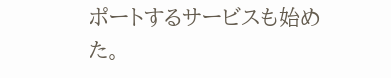ポートするサービスも始めた。